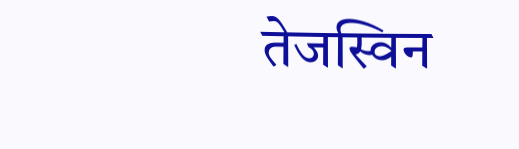तेजस्विन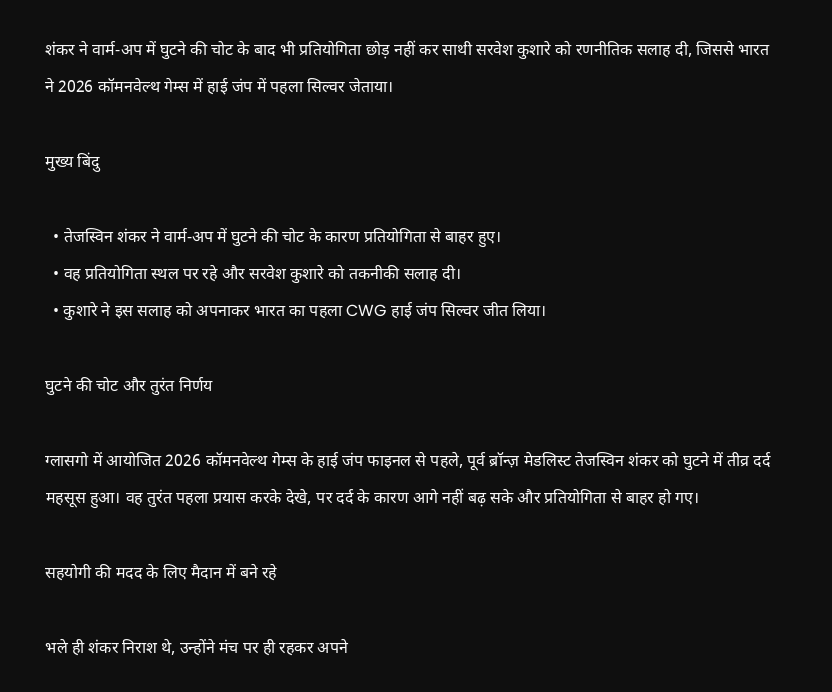शंकर ने वार्म‑अप में घुटने की चोट के बाद भी प्रतियोगिता छोड़ नहीं कर साथी सरवेश कुशारे को रणनीतिक सलाह दी, जिससे भारत ने 2026 कॉमनवेल्थ गेम्स में हाई जंप में पहला सिल्वर जेताया।

मुख्य बिंदु

  • तेजस्विन शंकर ने वार्म‑अप में घुटने की चोट के कारण प्रतियोगिता से बाहर हुए।
  • वह प्रतियोगिता स्थल पर रहे और सरवेश कुशारे को तकनीकी सलाह दी।
  • कुशारे ने इस सलाह को अपनाकर भारत का पहला CWG हाई जंप सिल्वर जीत लिया।

घुटने की चोट और तुरंत निर्णय

ग्लासगो में आयोजित 2026 कॉमनवेल्थ गेम्स के हाई जंप फाइनल से पहले, पूर्व ब्रॉन्ज़ मेडलिस्ट तेजस्विन शंकर को घुटने में तीव्र दर्द महसूस हुआ। वह तुरंत पहला प्रयास करके देखे, पर दर्द के कारण आगे नहीं बढ़ सके और प्रतियोगिता से बाहर हो गए।

सहयोगी की मदद के लिए मैदान में बने रहे

भले ही शंकर निराश थे, उन्होंने मंच पर ही रहकर अपने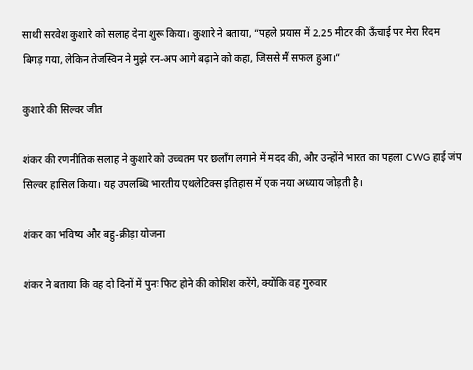साथी सरवेश कुशारे को सलाह देना शुरू किया। कुशारे ने बताया, “पहले प्रयास में 2.25 मीटर की ऊँचाई पर मेरा रिदम बिगड़ गया, लेकिन तेजस्विन ने मुझे रन‑अप आगे बढ़ाने को कहा, जिससे मैं सफल हुआ।”

कुशारे की सिल्वर जीत

शंकर की रणनीतिक सलाह ने कुशारे को उच्चतम पर छलाँग लगाने में मदद की, और उन्होंने भारत का पहला CWG हाई जंप सिल्वर हासिल किया। यह उपलब्धि भारतीय एथलेटिक्स इतिहास में एक नया अध्याय जोड़ती है।

शंकर का भविष्य और बहु-क्रीड़ा योजना

शंकर ने बताया कि वह दो दिनों में पुनः फिट होने की कोशिश करेंगे, क्योंकि वह गुरुवार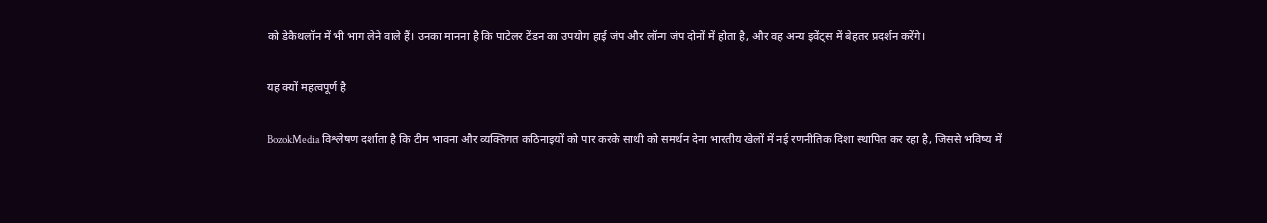को डेकैथलॉन में भी भाग लेने वाले हैं। उनका मानना है कि पाटेलर टेंडन का उपयोग हाई जंप और लॉन्ग जंप दोनों में होता है, और वह अन्य इवेंट्स में बेहतर प्रदर्शन करेंगे।

यह क्यों महत्वपूर्ण है

BozokMedia विश्लेषण दर्शाता है कि टीम भावना और व्यक्तिगत कठिनाइयों को पार करके साथी को समर्थन देना भारतीय खेलों में नई रणनीतिक दिशा स्थापित कर रहा है, जिससे भविष्य में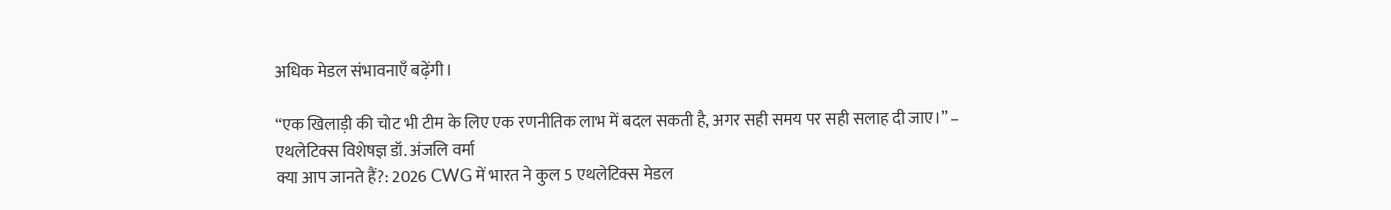अधिक मेडल संभावनाएँ बढ़ेंगी।

“एक खिलाड़ी की चोट भी टीम के लिए एक रणनीतिक लाभ में बदल सकती है, अगर सही समय पर सही सलाह दी जाए।” – एथलेटिक्स विशेषज्ञ डॉ. अंजलि वर्मा
क्या आप जानते हैं?: 2026 CWG में भारत ने कुल 5 एथलेटिक्स मेडल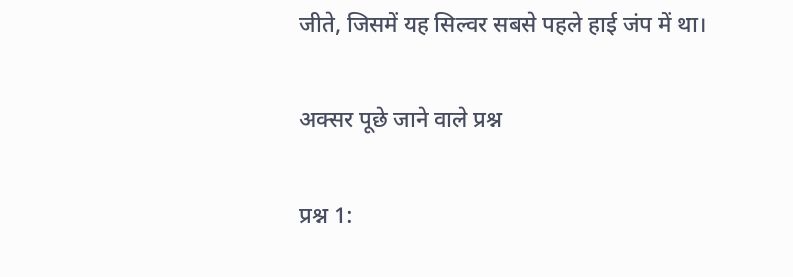जीते, जिसमें यह सिल्वर सबसे पहले हाई जंप में था।

अक्सर पूछे जाने वाले प्रश्न

प्रश्न 1: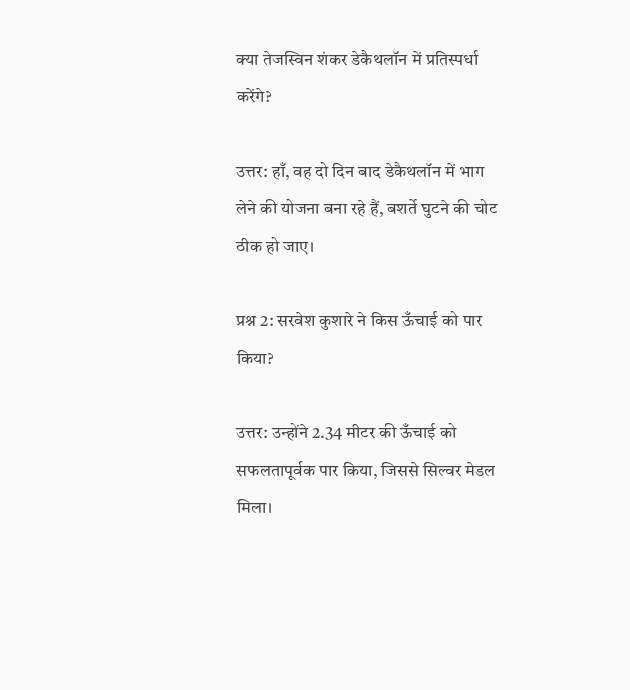क्या तेजस्विन शंकर डेकैथलॉन में प्रतिस्पर्धा करेंगे?

उत्तर: हाँ, वह दो दिन बाद डेकैथलॉन में भाग लेने की योजना बना रहे हैं, बशर्ते घुटने की चोट ठीक हो जाए।

प्रश्न 2: सरवेश कुशारे ने किस ऊँचाई को पार किया?

उत्तर: उन्होंने 2.34 मीटर की ऊँचाई को सफलतापूर्वक पार किया, जिससे सिल्वर मेडल मिला।